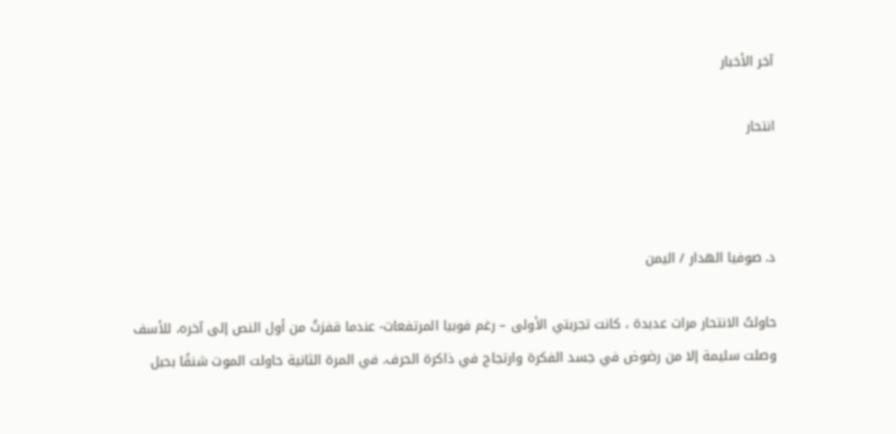آخر الأخبار

انتحار



د. صوفيا الهدار / اليمن

حاولتُ الانتحار مرات عدبدة ، كانت تجربتي الأولى – رغم فوبيا المرتفعات- عندما قفزتُ من أول النص إلى آخره، للأسف وصلت سليمة إلا من رضوض في جسد الفكرة وارتجاج في ذاكرة الحرف. في المرة الثانية حاولت الموت شنقًا بحبل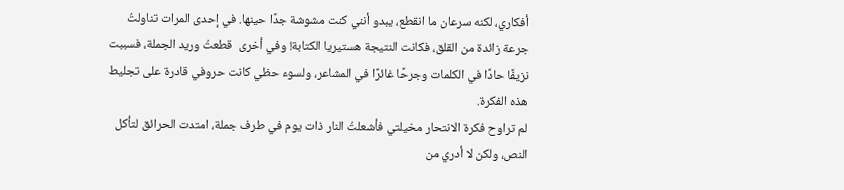أفكاري، لكنه سرعان ما انقطع، يبدو أنني كنت مشوشة جدًا حينها. في إحدى المرات تناولتُ جرعة زائدة من القلق، فكانت النتيجة هستيريا الكتابة! وفي أخرى  قطعتُ وريد الجملة، فسببت نزيفًا حادًا في الكلمات وجرحًا غائرًا في المشاعر، ولسوء حظي كانت حروفي قادرة على تجليط هذه الفكرة.
لم تراوح فكرة الانتحار مخيلتي فأشعلتُ النار ذات يوم في طرف جملة، امتدت الحرائق لتأكل النص، ولكن لا أدري من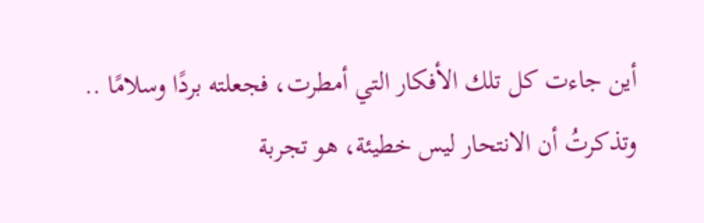أين جاءت كل تلك الأفكار التي أمطرت، فجعلته بردًا وسلامًا .. وتذكرتُ أن الانتحار ليس خطيئة، هو تجربة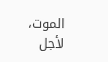الموت، لأجل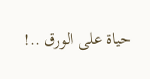حياة على الورق ..!